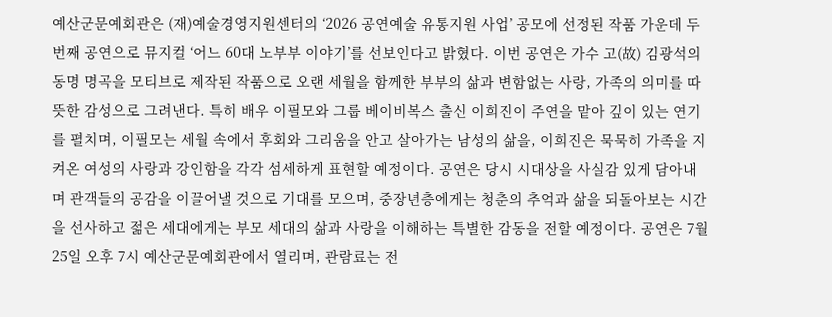예산군문예회관은 (재)예술경영지원센터의 ‘2026 공연예술 유통지원 사업’ 공모에 선정된 작품 가운데 두 번째 공연으로 뮤지컬 ‘어느 60대 노부부 이야기’를 선보인다고 밝혔다. 이번 공연은 가수 고(故) 김광석의 동명 명곡을 모티브로 제작된 작품으로 오랜 세월을 함께한 부부의 삶과 변함없는 사랑, 가족의 의미를 따뜻한 감성으로 그려낸다. 특히 배우 이필모와 그룹 베이비복스 출신 이희진이 주연을 맡아 깊이 있는 연기를 펼치며, 이필모는 세월 속에서 후회와 그리움을 안고 살아가는 남성의 삶을, 이희진은 묵묵히 가족을 지켜온 여성의 사랑과 강인함을 각각 섬세하게 표현할 예정이다. 공연은 당시 시대상을 사실감 있게 담아내며 관객들의 공감을 이끌어낼 것으로 기대를 모으며, 중장년층에게는 청춘의 추억과 삶을 되돌아보는 시간을 선사하고 젊은 세대에게는 부모 세대의 삶과 사랑을 이해하는 특별한 감동을 전할 예정이다. 공연은 7월 25일 오후 7시 예산군문예회관에서 열리며, 관람료는 전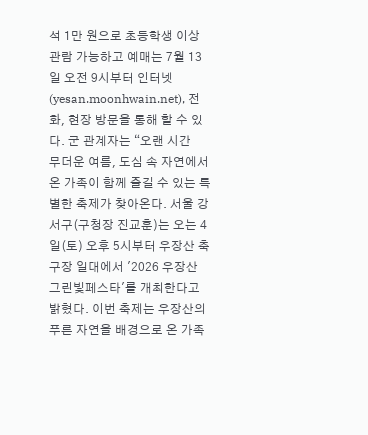석 1만 원으로 초등학생 이상 관람 가능하고 예매는 7월 13일 오전 9시부터 인터넷(yesan.moonhwain.net), 전화, 현장 방문을 통해 할 수 있다. 군 관계자는 “오랜 시간
무더운 여름, 도심 속 자연에서 온 가족이 함께 즐길 수 있는 특별한 축제가 찾아온다. 서울 강서구(구청장 진교훈)는 오는 4일(토) 오후 5시부터 우장산 축구장 일대에서 '2026 우장산 그린빛페스타'를 개최한다고 밝혔다. 이번 축제는 우장산의 푸른 자연을 배경으로 온 가족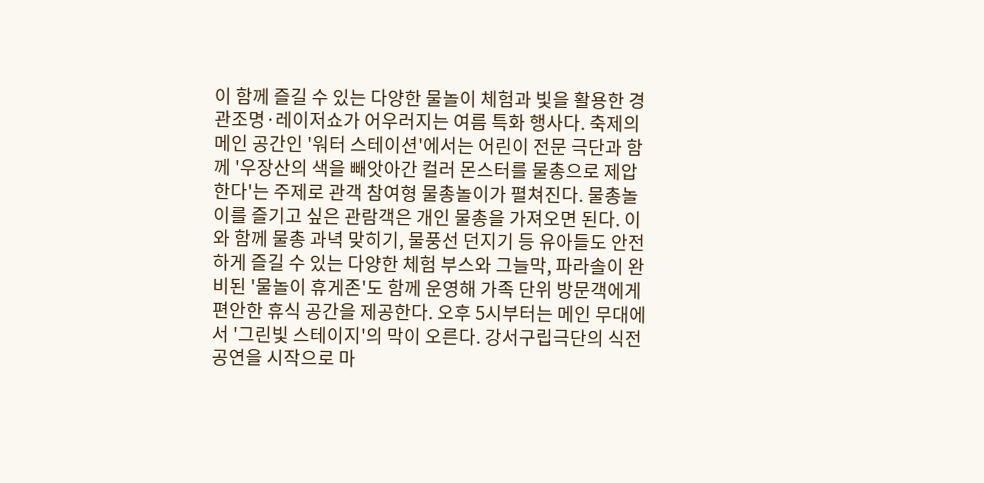이 함께 즐길 수 있는 다양한 물놀이 체험과 빛을 활용한 경관조명·레이저쇼가 어우러지는 여름 특화 행사다. 축제의 메인 공간인 '워터 스테이션'에서는 어린이 전문 극단과 함께 '우장산의 색을 빼앗아간 컬러 몬스터를 물총으로 제압한다'는 주제로 관객 참여형 물총놀이가 펼쳐진다. 물총놀이를 즐기고 싶은 관람객은 개인 물총을 가져오면 된다. 이와 함께 물총 과녁 맞히기, 물풍선 던지기 등 유아들도 안전하게 즐길 수 있는 다양한 체험 부스와 그늘막, 파라솔이 완비된 '물놀이 휴게존'도 함께 운영해 가족 단위 방문객에게 편안한 휴식 공간을 제공한다. 오후 5시부터는 메인 무대에서 '그린빛 스테이지'의 막이 오른다. 강서구립극단의 식전 공연을 시작으로 마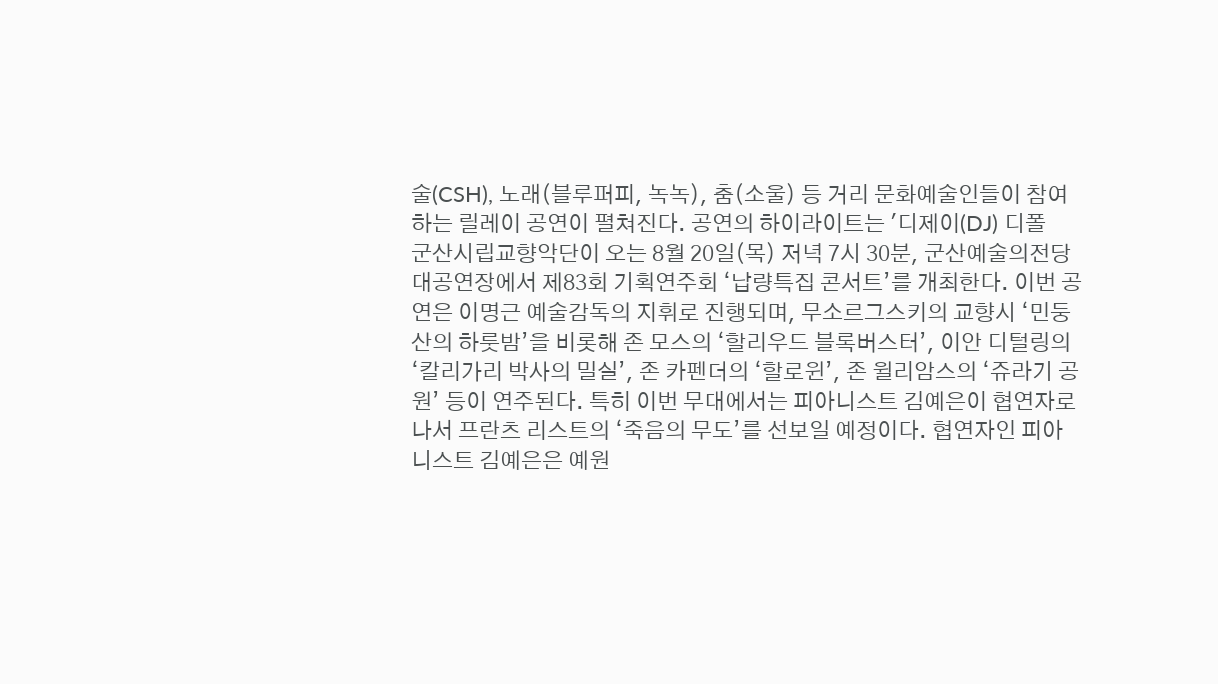술(CSH), 노래(블루퍼피, 녹녹), 춤(소울) 등 거리 문화예술인들이 참여하는 릴레이 공연이 펼쳐진다. 공연의 하이라이트는 '디제이(DJ) 디폴
군산시립교향악단이 오는 8월 20일(목) 저녁 7시 30분, 군산예술의전당 대공연장에서 제83회 기획연주회 ‘납량특집 콘서트’를 개최한다. 이번 공연은 이명근 예술감독의 지휘로 진행되며, 무소르그스키의 교향시 ‘민둥산의 하룻밤’을 비롯해 존 모스의 ‘할리우드 블록버스터’, 이안 디털링의 ‘칼리가리 박사의 밀실’, 존 카펜더의 ‘할로윈’, 존 윌리암스의 ‘쥬라기 공원’ 등이 연주된다. 특히 이번 무대에서는 피아니스트 김예은이 협연자로 나서 프란츠 리스트의 ‘죽음의 무도’를 선보일 예정이다. 협연자인 피아니스트 김예은은 예원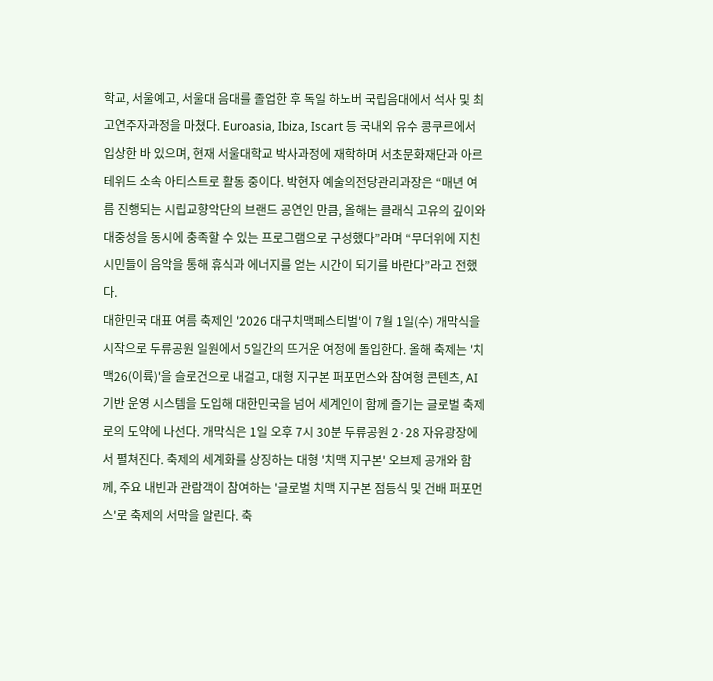학교, 서울예고, 서울대 음대를 졸업한 후 독일 하노버 국립음대에서 석사 및 최고연주자과정을 마쳤다. Euroasia, Ibiza, Iscart 등 국내외 유수 콩쿠르에서 입상한 바 있으며, 현재 서울대학교 박사과정에 재학하며 서초문화재단과 아르테위드 소속 아티스트로 활동 중이다. 박현자 예술의전당관리과장은 “매년 여름 진행되는 시립교향악단의 브랜드 공연인 만큼, 올해는 클래식 고유의 깊이와 대중성을 동시에 충족할 수 있는 프로그램으로 구성했다”라며 “무더위에 지친 시민들이 음악을 통해 휴식과 에너지를 얻는 시간이 되기를 바란다”라고 전했다.
대한민국 대표 여름 축제인 '2026 대구치맥페스티벌'이 7월 1일(수) 개막식을 시작으로 두류공원 일원에서 5일간의 뜨거운 여정에 돌입한다. 올해 축제는 '치맥26(이륙)'을 슬로건으로 내걸고, 대형 지구본 퍼포먼스와 참여형 콘텐츠, AI 기반 운영 시스템을 도입해 대한민국을 넘어 세계인이 함께 즐기는 글로벌 축제로의 도약에 나선다. 개막식은 1일 오후 7시 30분 두류공원 2·28 자유광장에서 펼쳐진다. 축제의 세계화를 상징하는 대형 '치맥 지구본' 오브제 공개와 함께, 주요 내빈과 관람객이 참여하는 '글로벌 치맥 지구본 점등식 및 건배 퍼포먼스'로 축제의 서막을 알린다. 축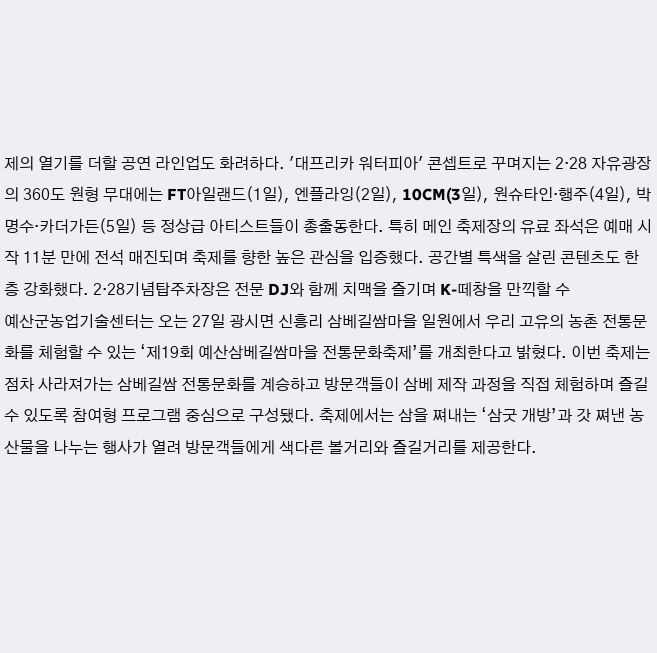제의 열기를 더할 공연 라인업도 화려하다. '대프리카 워터피아' 콘셉트로 꾸며지는 2·28 자유광장의 360도 원형 무대에는 FT아일랜드(1일), 엔플라잉(2일), 10CM(3일), 원슈타인·행주(4일), 박명수·카더가든(5일) 등 정상급 아티스트들이 총출동한다. 특히 메인 축제장의 유료 좌석은 예매 시작 11분 만에 전석 매진되며 축제를 향한 높은 관심을 입증했다. 공간별 특색을 살린 콘텐츠도 한층 강화했다. 2·28기념탑주차장은 전문 DJ와 함께 치맥을 즐기며 K-떼창을 만끽할 수
예산군농업기술센터는 오는 27일 광시면 신흥리 삼베길쌈마을 일원에서 우리 고유의 농촌 전통문화를 체험할 수 있는 ‘제19회 예산삼베길쌈마을 전통문화축제’를 개최한다고 밝혔다. 이번 축제는 점차 사라져가는 삼베길쌈 전통문화를 계승하고 방문객들이 삼베 제작 과정을 직접 체험하며 즐길 수 있도록 참여형 프로그램 중심으로 구성됐다. 축제에서는 삼을 쪄내는 ‘삼굿 개방’과 갓 쪄낸 농산물을 나누는 행사가 열려 방문객들에게 색다른 볼거리와 즐길거리를 제공한다.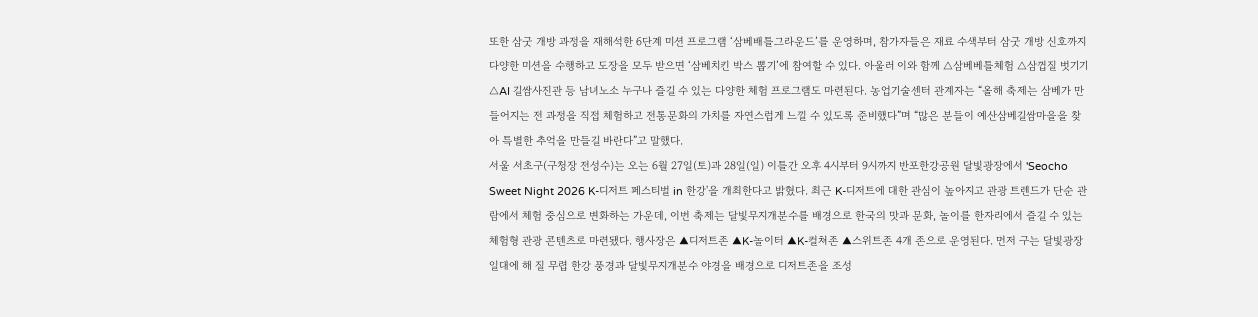또한 삼굿 개방 과정을 재해석한 6단계 미션 프로그램 ‘삼베배틀그라운드’를 운영하며, 참가자들은 재료 수색부터 삼굿 개방 신호까지 다양한 미션을 수행하고 도장을 모두 받으면 ‘삼베치킨 박스 뽑기’에 참여할 수 있다. 아울러 이와 함께 △삼베베틀체험 △삼껍질 벗기기 △AI 길쌈사진관 등 남녀노소 누구나 즐길 수 있는 다양한 체험 프로그램도 마련된다. 농업기술센터 관계자는 “올해 축제는 삼베가 만들어지는 전 과정을 직접 체험하고 전통문화의 가치를 자연스럽게 느낄 수 있도록 준비했다”며 “많은 분들이 예산삼베길쌈마을을 찾아 특별한 추억을 만들길 바란다”고 말했다.
서울 서초구(구청장 전성수)는 오는 6월 27일(토)과 28일(일) 이틀간 오후 4시부터 9시까지 반포한강공원 달빛광장에서 'Seocho Sweet Night 2026 K-디저트 페스티벌 in 한강'을 개최한다고 밝혔다. 최근 K-디저트에 대한 관심이 높아지고 관광 트렌드가 단순 관람에서 체험 중심으로 변화하는 가운데, 이번 축제는 달빛무지개분수를 배경으로 한국의 맛과 문화, 놀이를 한자리에서 즐길 수 있는 체험형 관광 콘텐츠로 마련됐다. 행사장은 ▲디저트존 ▲K-놀이터 ▲K-컬쳐존 ▲스위트존 4개 존으로 운영된다. 먼저 구는 달빛광장 일대에 해 질 무렵 한강 풍경과 달빛무지개분수 야경을 배경으로 디저트존을 조성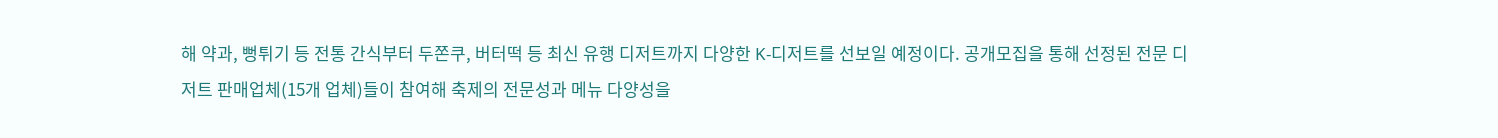해 약과, 뻥튀기 등 전통 간식부터 두쫀쿠, 버터떡 등 최신 유행 디저트까지 다양한 K-디저트를 선보일 예정이다. 공개모집을 통해 선정된 전문 디저트 판매업체(15개 업체)들이 참여해 축제의 전문성과 메뉴 다양성을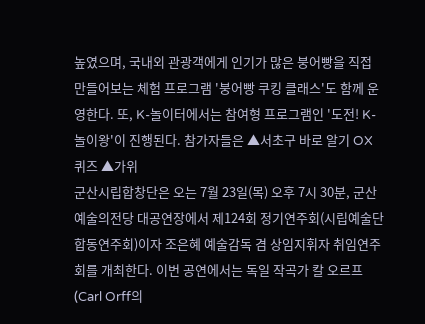높였으며, 국내외 관광객에게 인기가 많은 붕어빵을 직접 만들어보는 체험 프로그램 '붕어빵 쿠킹 클래스'도 함께 운영한다. 또, K-놀이터에서는 참여형 프로그램인 '도전! K-놀이왕'이 진행된다. 참가자들은 ▲서초구 바로 알기 OX퀴즈 ▲가위
군산시립합창단은 오는 7월 23일(목) 오후 7시 30분, 군산예술의전당 대공연장에서 제124회 정기연주회(시립예술단 합동연주회)이자 조은혜 예술감독 겸 상임지휘자 취임연주회를 개최한다. 이번 공연에서는 독일 작곡가 칼 오르프(Carl Orff의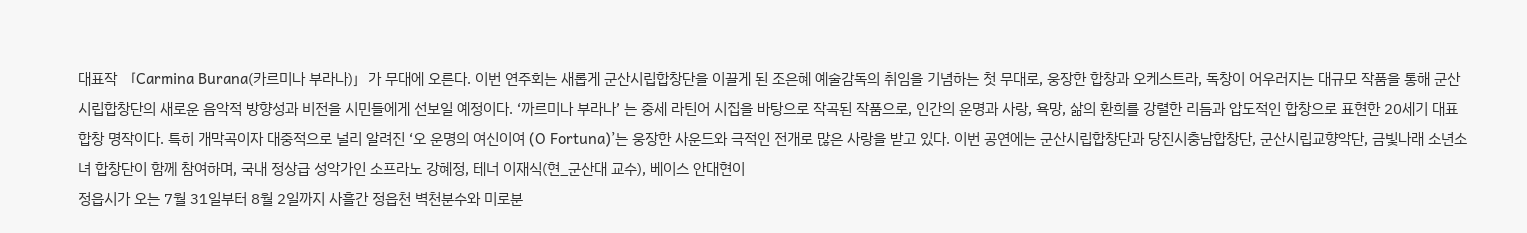대표작 「Carmina Burana(카르미나 부라나)」가 무대에 오른다. 이번 연주회는 새롭게 군산시립합창단을 이끌게 된 조은혜 예술감독의 취임을 기념하는 첫 무대로, 웅장한 합창과 오케스트라, 독창이 어우러지는 대규모 작품을 통해 군산시립합창단의 새로운 음악적 방향성과 비전을 시민들에게 선보일 예정이다. ‘까르미나 부라나’ 는 중세 라틴어 시집을 바탕으로 작곡된 작품으로, 인간의 운명과 사랑, 욕망, 삶의 환희를 강렬한 리듬과 압도적인 합창으로 표현한 20세기 대표 합창 명작이다. 특히 개막곡이자 대중적으로 널리 알려진 ‘오 운명의 여신이여 (O Fortuna)’는 웅장한 사운드와 극적인 전개로 많은 사랑을 받고 있다. 이번 공연에는 군산시립합창단과 당진시충남합창단, 군산시립교향악단, 금빛나래 소년소녀 합창단이 함께 참여하며, 국내 정상급 성악가인 소프라노 강혜정, 테너 이재식(현_군산대 교수), 베이스 안대현이
정읍시가 오는 7월 31일부터 8월 2일까지 사흘간 정읍천 벽천분수와 미로분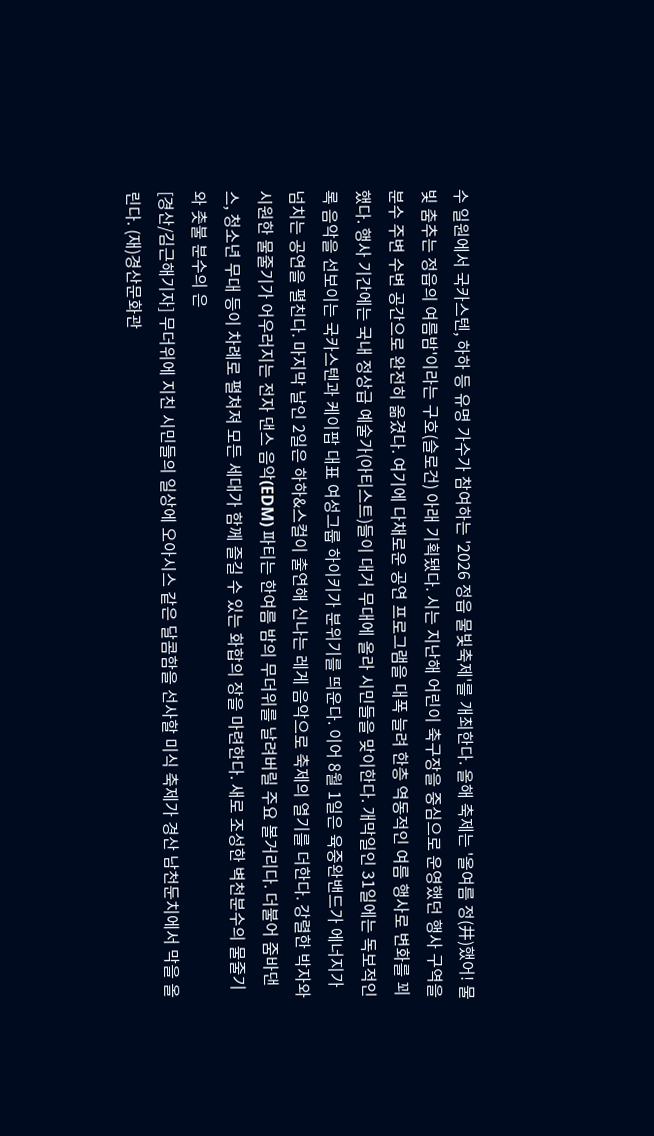수 일원에서 국카스텐, 하하 등 유명 가수가 참여하는 '2026 정읍 물빛축제'를 개최한다. 올해 축제는 '올여름 정(井)했어! 물빛 춤추는 정읍의 여름밤'이라는 구호(슬로건) 아래 기획됐다. 시는 지난해 어린이 축구장을 중심으로 운영했던 행사 구역을 분수 주변 수변 공간으로 완전히 옮겼다. 여기에 다채로운 공연 프로그램을 대폭 늘려 한층 역동적인 여름 행사로 변화를 꾀했다. 행사 기간에는 국내 정상급 예술가(아티스트)들이 대거 무대에 올라 시민들을 맞이한다. 개막일인 31일에는 독보적인 록 음악을 선보이는 국카스텐과 케이팝 대표 여성그룹 하이키가 분위기를 띄운다. 이어 8월 1일은 육중완밴드가 에너지가 넘치는 공연을 펼친다. 마지막 날인 2일은 하하&스컬이 출연해 신나는 레게 음악으로 축제의 열기를 더한다. 강렬한 박자와 시원한 물줄기가 어우러지는 전자 댄스 음악(EDM) 파티는 한여름 밤의 무더위를 날려버릴 주요 볼거리다. 더불어 줌바댄스, 청소년 무대 등이 차례로 펼쳐져 모든 세대가 함께 즐길 수 있는 화합의 장을 마련한다. 새로 조성한 벽천분수의 물줄기와 촛불 분수의 은
[경산/김근해기자] 무더위에 지친 시민들의 일상에 오아시스 같은 달콤함을 선사할 미식 축제가 경산 남천둔치에서 막을 올린다. (재)경산문화관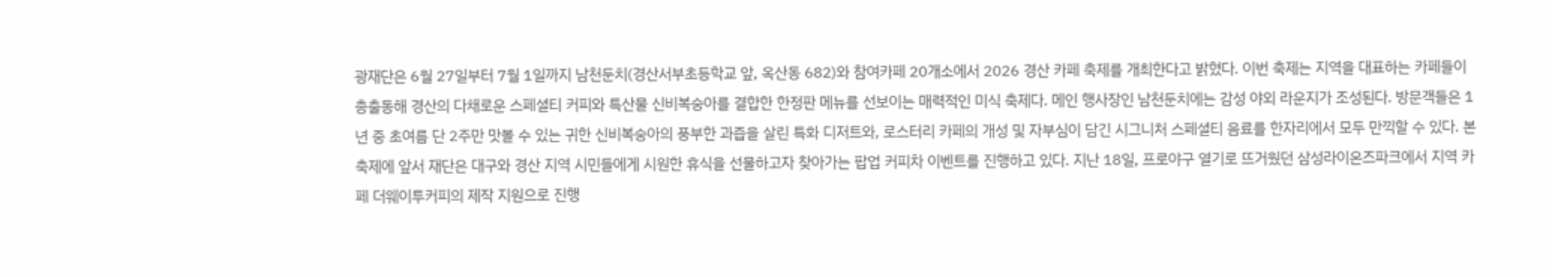광재단은 6월 27일부터 7월 1일까지 남천둔치(경산서부초등학교 앞, 옥산동 682)와 참여카페 20개소에서 2026 경산 카페 축제를 개최한다고 밝혔다. 이번 축제는 지역을 대표하는 카페들이 총출동해 경산의 다채로운 스페셜티 커피와 특산물 신비복숭아를 결합한 한정판 메뉴를 선보이는 매력적인 미식 축제다. 메인 행사장인 남천둔치에는 감성 야외 라운지가 조성된다. 방문객들은 1년 중 초여름 단 2주만 맛볼 수 있는 귀한 신비복숭아의 풍부한 과즙을 살린 특화 디저트와, 로스터리 카페의 개성 및 자부심이 담긴 시그니처 스페셜티 음료를 한자리에서 모두 만끽할 수 있다. 본 축제에 앞서 재단은 대구와 경산 지역 시민들에게 시원한 휴식을 선물하고자 찾아가는 팝업 커피차 이벤트를 진행하고 있다. 지난 18일, 프로야구 열기로 뜨거웠던 삼성라이온즈파크에서 지역 카페 더웨이투커피의 제작 지원으로 진행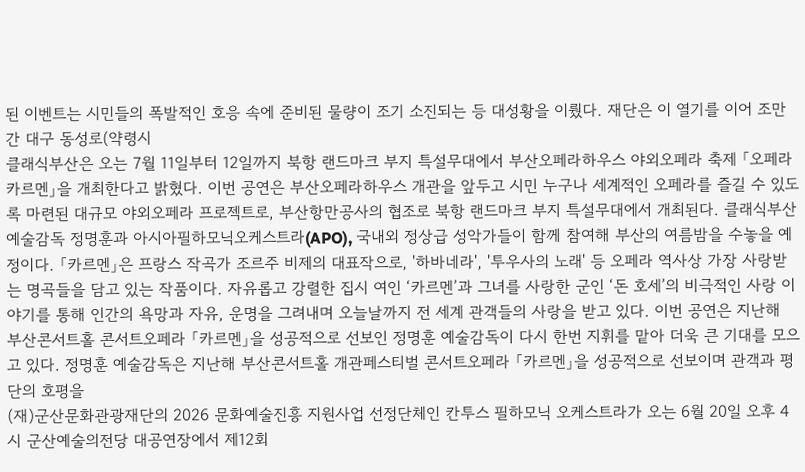된 이벤트는 시민들의 폭발적인 호응 속에 준비된 물량이 조기 소진되는 등 대성황을 이뤘다. 재단은 이 열기를 이어 조만간 대구 동성로(약령시
클래식부산은 오는 7월 11일부터 12일까지 북항 랜드마크 부지 특설무대에서 부산오페라하우스 야외오페라 축제 「오페라 카르멘」을 개최한다고 밝혔다. 이번 공연은 부산오페라하우스 개관을 앞두고 시민 누구나 세계적인 오페라를 즐길 수 있도록 마련된 대규모 야외오페라 프로젝트로, 부산항만공사의 협조로 북항 랜드마크 부지 특설무대에서 개최된다. 클래식부산 예술감독 정명훈과 아시아필하모닉오케스트라(APO), 국내외 정상급 성악가들이 함께 참여해 부산의 여름밤을 수놓을 예정이다. 「카르멘」은 프랑스 작곡가 조르주 비제의 대표작으로, '하바네라', '투우사의 노래' 등 오페라 역사상 가장 사랑받는 명곡들을 담고 있는 작품이다. 자유롭고 강렬한 집시 여인 ‘카르멘’과 그녀를 사랑한 군인 ‘돈 호세’의 비극적인 사랑 이야기를 통해 인간의 욕망과 자유, 운명을 그려내며 오늘날까지 전 세계 관객들의 사랑을 받고 있다. 이번 공연은 지난해 부산콘서트홀 콘서트오페라 「카르멘」을 성공적으로 선보인 정명훈 예술감독이 다시 한번 지휘를 맡아 더욱 큰 기대를 모으고 있다. 정명훈 예술감독은 지난해 부산콘서트홀 개관페스티벌 콘서트오페라 「카르멘」을 성공적으로 선보이며 관객과 평단의 호평을
(재)군산문화관광재단의 2026 문화예술진흥 지원사업 선정단체인 칸투스 필하모닉 오케스트라가 오는 6월 20일 오후 4시 군산예술의전당 대공연장에서 제12회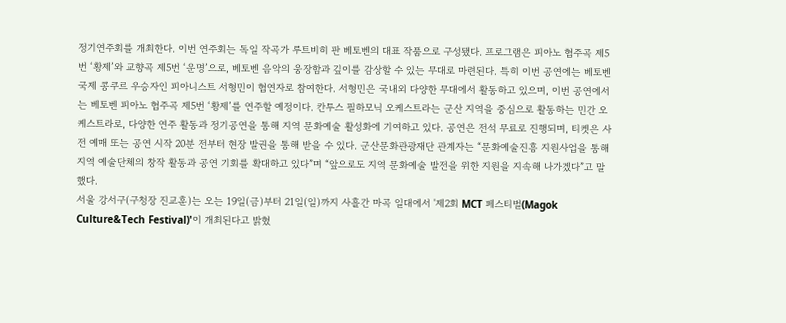정기연주회를 개최한다. 이번 연주회는 독일 작곡가 루트비히 판 베토벤의 대표 작품으로 구성됐다. 프로그램은 피아노 협주곡 제5번 ‘황제’와 교향곡 제5번 ‘운명’으로, 베토벤 음악의 웅장함과 깊이를 감상할 수 있는 무대로 마련된다. 특히 이번 공연에는 베토벤 국제 콩쿠르 우승자인 피아니스트 서형민이 협연자로 참여한다. 서형민은 국내외 다양한 무대에서 활동하고 있으며, 이번 공연에서는 베토벤 피아노 협주곡 제5번 ‘황제’를 연주할 예정이다. 칸투스 필하모닉 오케스트라는 군산 지역을 중심으로 활동하는 민간 오케스트라로, 다양한 연주 활동과 정기공연을 통해 지역 문화예술 활성화에 기여하고 있다. 공연은 전석 무료로 진행되며, 티켓은 사전 예매 또는 공연 시작 20분 전부터 현장 발권을 통해 받을 수 있다. 군산문화관광재단 관계자는 “문화예술진흥 지원사업을 통해 지역 예술단체의 창작 활동과 공연 기회를 확대하고 있다”며 “앞으로도 지역 문화예술 발전을 위한 지원을 지속해 나가겠다”고 말했다.
서울 강서구(구청장 진교훈)는 오는 19일(금)부터 21일(일)까지 사흘간 마곡 일대에서 '제2회 MCT 페스티벌(Magok Culture&Tech Festival)'이 개최된다고 밝혔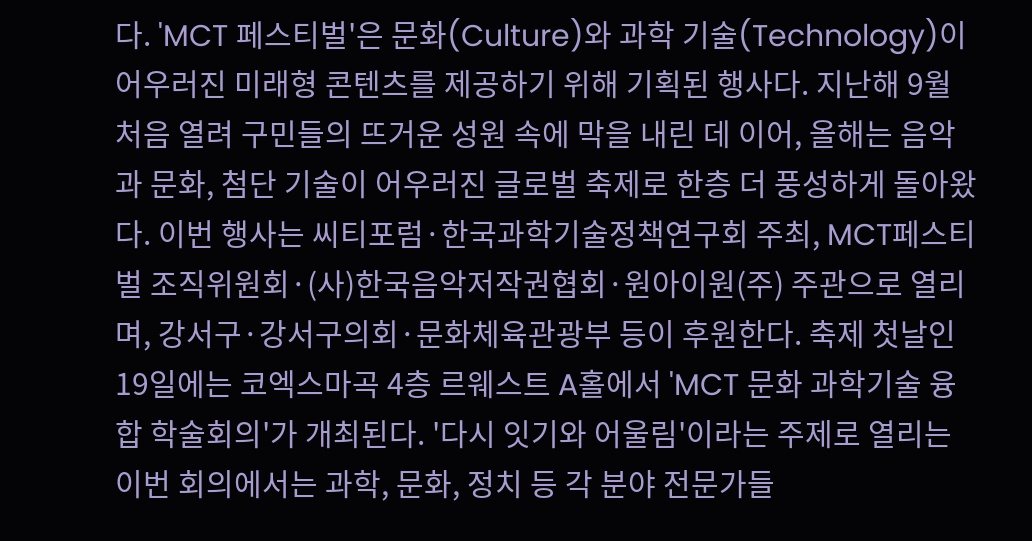다. 'MCT 페스티벌'은 문화(Culture)와 과학 기술(Technology)이 어우러진 미래형 콘텐츠를 제공하기 위해 기획된 행사다. 지난해 9월 처음 열려 구민들의 뜨거운 성원 속에 막을 내린 데 이어, 올해는 음악과 문화, 첨단 기술이 어우러진 글로벌 축제로 한층 더 풍성하게 돌아왔다. 이번 행사는 씨티포럼·한국과학기술정책연구회 주최, MCT페스티벌 조직위원회·(사)한국음악저작권협회·원아이원(주) 주관으로 열리며, 강서구·강서구의회·문화체육관광부 등이 후원한다. 축제 첫날인 19일에는 코엑스마곡 4층 르웨스트 A홀에서 'MCT 문화 과학기술 융합 학술회의'가 개최된다. '다시 잇기와 어울림'이라는 주제로 열리는 이번 회의에서는 과학, 문화, 정치 등 각 분야 전문가들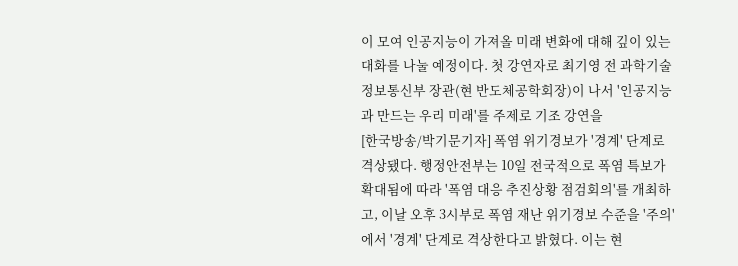이 모여 인공지능이 가져올 미래 변화에 대해 깊이 있는 대화를 나눌 예정이다. 첫 강연자로 최기영 전 과학기술정보통신부 장관(현 반도체공학회장)이 나서 '인공지능과 만드는 우리 미래'를 주제로 기조 강연을
[한국방송/박기문기자] 폭염 위기경보가 '경계' 단계로 격상됐다. 행정안전부는 10일 전국적으로 폭염 특보가 확대됨에 따라 '폭염 대응 추진상황 점검회의'를 개최하고, 이날 오후 3시부로 폭염 재난 위기경보 수준을 '주의'에서 '경계' 단계로 격상한다고 밝혔다. 이는 현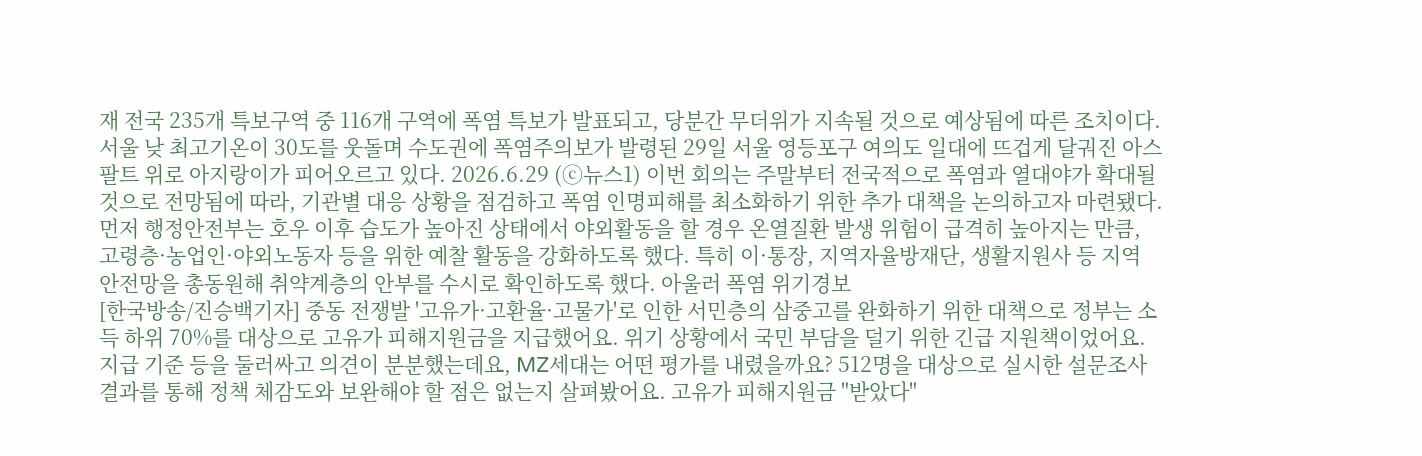재 전국 235개 특보구역 중 116개 구역에 폭염 특보가 발표되고, 당분간 무더위가 지속될 것으로 예상됨에 따른 조치이다. 서울 낮 최고기온이 30도를 웃돌며 수도권에 폭염주의보가 발령된 29일 서울 영등포구 여의도 일대에 뜨겁게 달궈진 아스팔트 위로 아지랑이가 피어오르고 있다. 2026.6.29 (ⓒ뉴스1) 이번 회의는 주말부터 전국적으로 폭염과 열대야가 확대될 것으로 전망됨에 따라, 기관별 대응 상황을 점검하고 폭염 인명피해를 최소화하기 위한 추가 대책을 논의하고자 마련됐다. 먼저 행정안전부는 호우 이후 습도가 높아진 상태에서 야외활동을 할 경우 온열질환 발생 위험이 급격히 높아지는 만큼, 고령층·농업인·야외노동자 등을 위한 예찰 활동을 강화하도록 했다. 특히 이·통장, 지역자율방재단, 생활지원사 등 지역 안전망을 총동원해 취약계층의 안부를 수시로 확인하도록 했다. 아울러 폭염 위기경보
[한국방송/진승백기자] 중동 전쟁발 '고유가·고환율·고물가'로 인한 서민층의 삼중고를 완화하기 위한 대책으로 정부는 소득 하위 70%를 대상으로 고유가 피해지원금을 지급했어요. 위기 상황에서 국민 부담을 덜기 위한 긴급 지원책이었어요. 지급 기준 등을 둘러싸고 의견이 분분했는데요, MZ세대는 어떤 평가를 내렸을까요? 512명을 대상으로 실시한 설문조사 결과를 통해 정책 체감도와 보완해야 할 점은 없는지 살펴봤어요. 고유가 피해지원금 "받았다"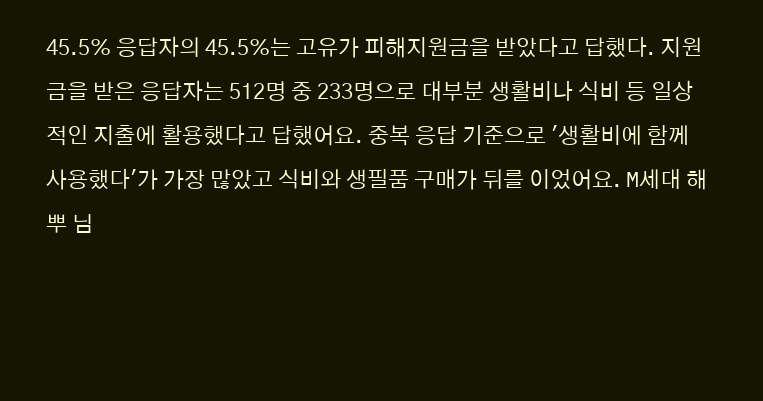45.5% 응답자의 45.5%는 고유가 피해지원금을 받았다고 답했다. 지원금을 받은 응답자는 512명 중 233명으로 대부분 생활비나 식비 등 일상적인 지출에 활용했다고 답했어요. 중복 응답 기준으로 '생활비에 함께 사용했다'가 가장 많았고 식비와 생필품 구매가 뒤를 이었어요. M세대 해뿌 님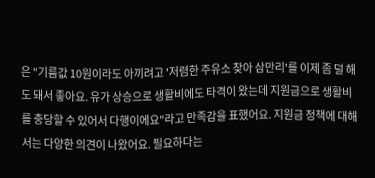은 "기름값 10원이라도 아끼려고 '저렴한 주유소 찾아 삼만리'를 이제 좀 덜 해도 돼서 좋아요. 유가 상승으로 생활비에도 타격이 왔는데 지원금으로 생활비를 충당할 수 있어서 다행이에요"라고 만족감을 표했어요. 지원금 정책에 대해서는 다양한 의견이 나왔어요. 필요하다는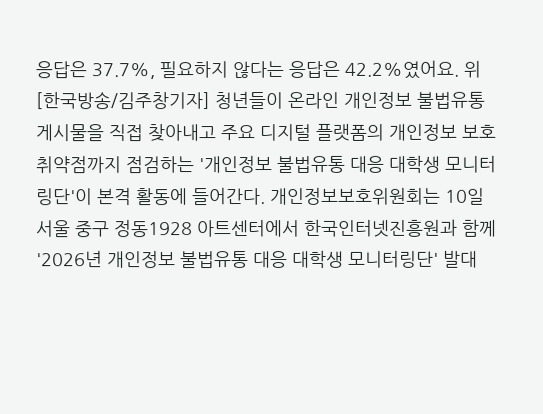응답은 37.7%, 필요하지 않다는 응답은 42.2%였어요. 위
[한국방송/김주창기자] 청년들이 온라인 개인정보 불법유통 게시물을 직접 찾아내고 주요 디지털 플랫폼의 개인정보 보호 취약점까지 점검하는 '개인정보 불법유통 대응 대학생 모니터링단'이 본격 활동에 들어간다. 개인정보보호위원회는 10일 서울 중구 정동1928 아트센터에서 한국인터넷진흥원과 함께 '2026년 개인정보 불법유통 대응 대학생 모니터링단' 발대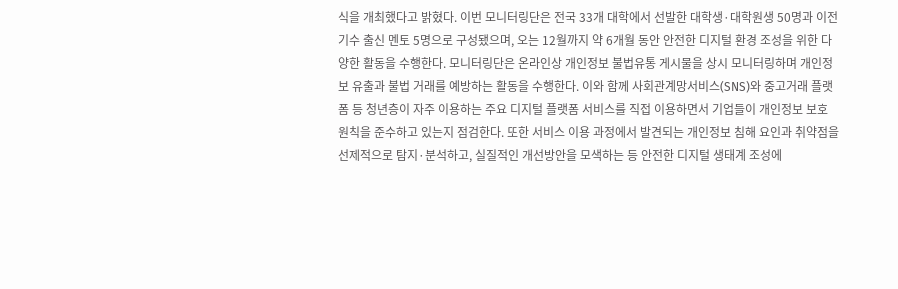식을 개최했다고 밝혔다. 이번 모니터링단은 전국 33개 대학에서 선발한 대학생·대학원생 50명과 이전 기수 출신 멘토 5명으로 구성됐으며, 오는 12월까지 약 6개월 동안 안전한 디지털 환경 조성을 위한 다양한 활동을 수행한다. 모니터링단은 온라인상 개인정보 불법유통 게시물을 상시 모니터링하며 개인정보 유출과 불법 거래를 예방하는 활동을 수행한다. 이와 함께 사회관계망서비스(SNS)와 중고거래 플랫폼 등 청년층이 자주 이용하는 주요 디지털 플랫폼 서비스를 직접 이용하면서 기업들이 개인정보 보호 원칙을 준수하고 있는지 점검한다. 또한 서비스 이용 과정에서 발견되는 개인정보 침해 요인과 취약점을 선제적으로 탐지·분석하고, 실질적인 개선방안을 모색하는 등 안전한 디지털 생태계 조성에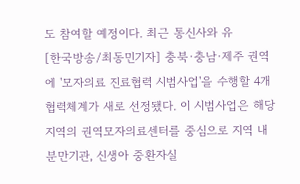도 참여할 예정이다. 최근 통신사와 유
[한국방송/최동민기자] 충북·충남·제주 권역에 '모자의료 진료협력 시범사업'을 수행할 4개 협력체계가 새로 선정됐다. 이 시범사업은 해당 지역의 권역모자의료센터를 중심으로 지역 내 분만기관, 신생아 중환자실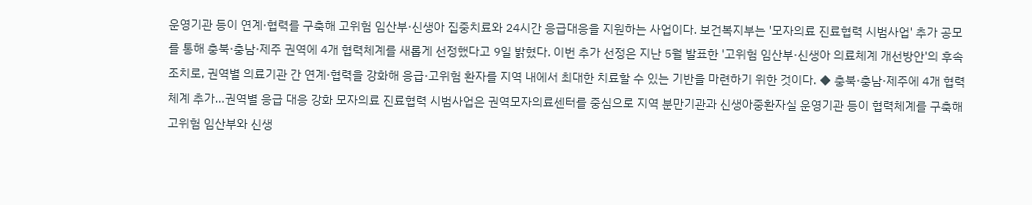운영기관 등이 연계·협력를 구축해 고위험 임산부·신생아 집중치료와 24시간 응급대응을 지원하는 사업이다. 보건복지부는 '모자의료 진료협력 시범사업' 추가 공모를 통해 충북·충남·제주 권역에 4개 협력체계를 새롭게 선정했다고 9일 밝혔다. 이번 추가 선정은 지난 5월 발표한 '고위험 임산부·신생아 의료체계 개선방안'의 후속조치로, 권역별 의료기관 간 연계·협력을 강화해 응급·고위험 환자를 지역 내에서 최대한 치료할 수 있는 기반을 마련하기 위한 것이다. ◆ 충북·충남·제주에 4개 협력체계 추가…권역별 응급 대응 강화 모자의료 진료협력 시범사업은 권역모자의료센터를 중심으로 지역 분만기관과 신생아중환자실 운영기관 등이 협력체계를 구축해 고위험 임산부와 신생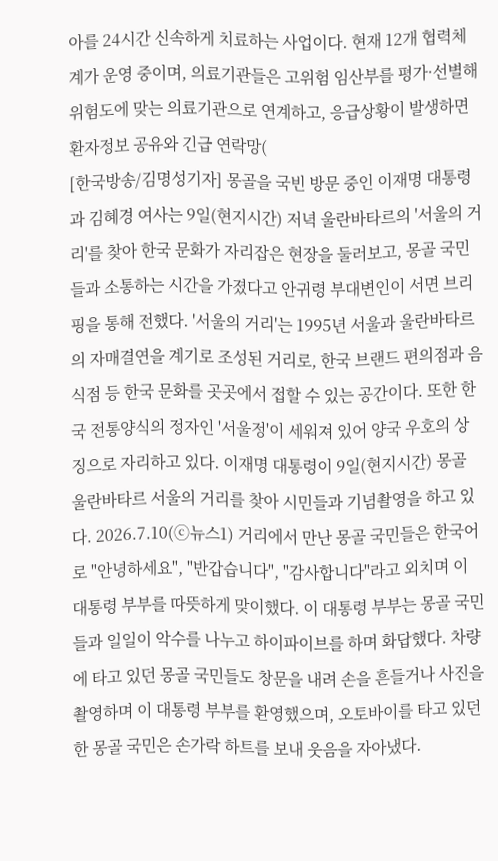아를 24시간 신속하게 치료하는 사업이다. 현재 12개 협력체계가 운영 중이며, 의료기관들은 고위험 임산부를 평가·선별해 위험도에 맞는 의료기관으로 연계하고, 응급상황이 발생하면 환자정보 공유와 긴급 연락망(
[한국방송/김명성기자] 몽골을 국빈 방문 중인 이재명 대통령과 김혜경 여사는 9일(현지시간) 저녁 울란바타르의 '서울의 거리'를 찾아 한국 문화가 자리잡은 현장을 둘러보고, 몽골 국민들과 소통하는 시간을 가졌다고 안귀령 부대변인이 서면 브리핑을 통해 전했다. '서울의 거리'는 1995년 서울과 울란바타르의 자매결연을 계기로 조성된 거리로, 한국 브랜드 편의점과 음식점 등 한국 문화를 곳곳에서 접할 수 있는 공간이다. 또한 한국 전통양식의 정자인 '서울정'이 세워져 있어 양국 우호의 상징으로 자리하고 있다. 이재명 대통령이 9일(현지시간) 몽골 울란바타르 서울의 거리를 찾아 시민들과 기념촬영을 하고 있다. 2026.7.10(ⓒ뉴스1) 거리에서 만난 몽골 국민들은 한국어로 "안녕하세요", "반갑습니다", "감사합니다"라고 외치며 이 대통령 부부를 따뜻하게 맞이했다. 이 대통령 부부는 몽골 국민들과 일일이 악수를 나누고 하이파이브를 하며 화답했다. 차량에 타고 있던 몽골 국민들도 창문을 내려 손을 흔들거나 사진을 촬영하며 이 대통령 부부를 환영했으며, 오토바이를 타고 있던 한 몽골 국민은 손가락 하트를 보내 웃음을 자아냈다.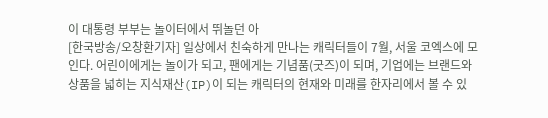이 대통령 부부는 놀이터에서 뛰놀던 아
[한국방송/오창환기자] 일상에서 친숙하게 만나는 캐릭터들이 7월, 서울 코엑스에 모인다. 어린이에게는 놀이가 되고, 팬에게는 기념품(굿즈)이 되며, 기업에는 브랜드와 상품을 넓히는 지식재산(IP)이 되는 캐릭터의 현재와 미래를 한자리에서 볼 수 있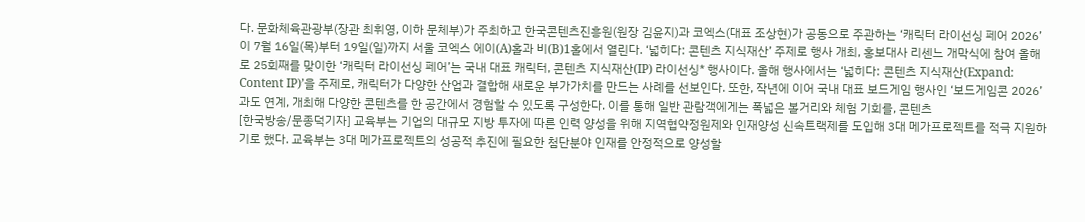다. 문화체육관광부(장관 최휘영, 이하 문체부)가 주최하고 한국콘텐츠진흥원(원장 김윤지)과 코엑스(대표 조상현)가 공동으로 주관하는 ‘캐릭터 라이선싱 페어 2026’이 7월 16일(목)부터 19일(일)까지 서울 코엑스 에이(A)홀과 비(B)1홀에서 열린다. ‘넓히다: 콘텐츠 지식재산’ 주제로 행사 개최, 홍보대사 리센느 개막식에 참여 올해로 25회째를 맞이한 ‘캐릭터 라이선싱 페어’는 국내 대표 캐릭터, 콘텐츠 지식재산(IP) 라이선싱* 행사이다. 올해 행사에서는 ‘넓히다: 콘텐츠 지식재산(Expand: Content IP)’을 주제로, 캐릭터가 다양한 산업과 결합해 새로운 부가가치를 만드는 사례를 선보인다. 또한, 작년에 이어 국내 대표 보드게임 행사인 ‘보드게임콘 2026’과도 연계, 개최해 다양한 콘텐츠를 한 공간에서 경험할 수 있도록 구성한다. 이를 통해 일반 관람객에게는 폭넓은 볼거리와 체험 기회를, 콘텐츠
[한국방송/문종덕기자] 교육부는 기업의 대규모 지방 투자에 따른 인력 양성을 위해 지역협약정원제와 인재양성 신속트랙제를 도입해 3대 메가프로젝트를 적극 지원하기로 했다. 교육부는 3대 메가프로젝트의 성공적 추진에 필요한 첨단분야 인재를 안정적으로 양성할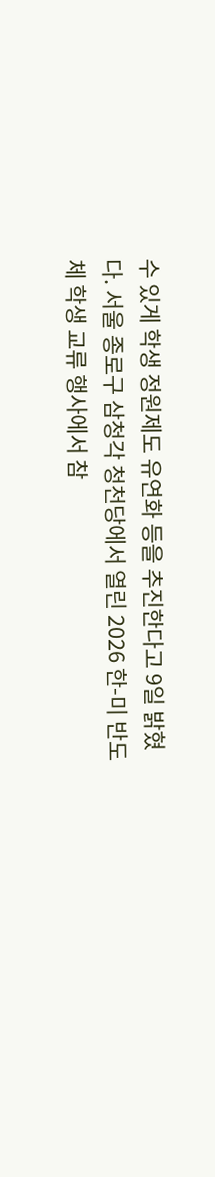수 있게 학생 정원제도 유연화 등을 추진한다고 9일 밝혔다. 서울 종로구 삼청각 청천당에서 열린 2026 한-미 반도체 학생 교류 행사에서 참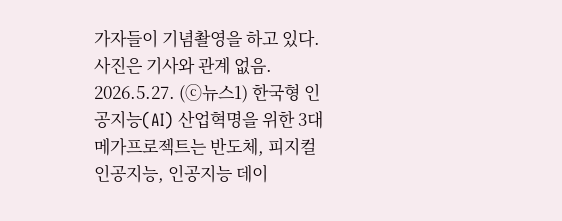가자들이 기념촬영을 하고 있다. 사진은 기사와 관계 없음. 2026.5.27. (ⓒ뉴스1) 한국형 인공지능(AI) 산업혁명을 위한 3대 메가프로젝트는 반도체, 피지컬 인공지능, 인공지능 데이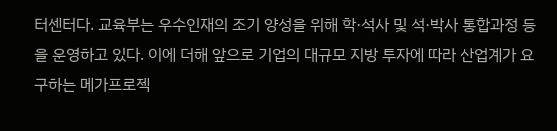터센터다. 교육부는 우수인재의 조기 양성을 위해 학·석사 및 석·박사 통합과정 등을 운영하고 있다. 이에 더해 앞으로 기업의 대규모 지방 투자에 따라 산업계가 요구하는 메가프로젝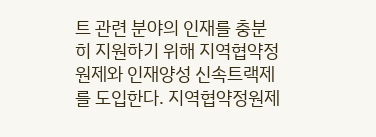트 관련 분야의 인재를 충분히 지원하기 위해 지역협약정원제와 인재양성 신속트랙제를 도입한다. 지역협약정원제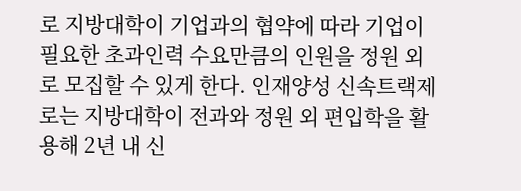로 지방대학이 기업과의 협약에 따라 기업이 필요한 초과인력 수요만큼의 인원을 정원 외로 모집할 수 있게 한다. 인재양성 신속트랙제로는 지방대학이 전과와 정원 외 편입학을 활용해 2년 내 신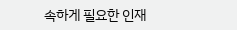속하게 필요한 인재